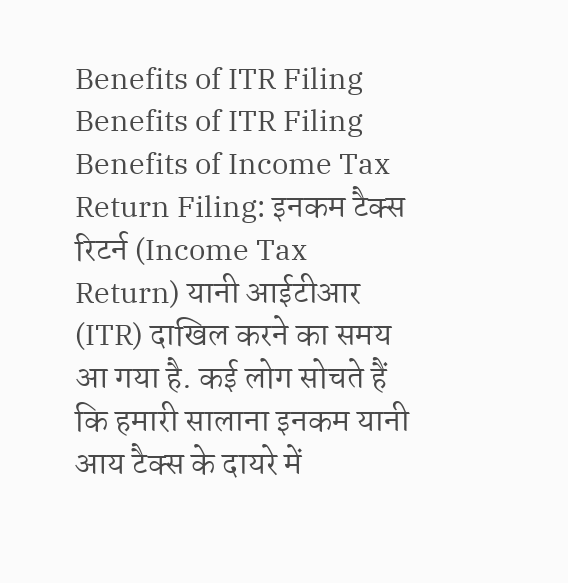Benefits of ITR Filing
Benefits of ITR Filing
Benefits of Income Tax Return Filing: इनकम टैक्स रिटर्न (Income Tax Return) यानी आईटीआर (ITR) दाखिल करने का समय आ गया है. कई लोग सोचते हैं कि हमारी सालाना इनकम यानी आय टैक्स के दायरे में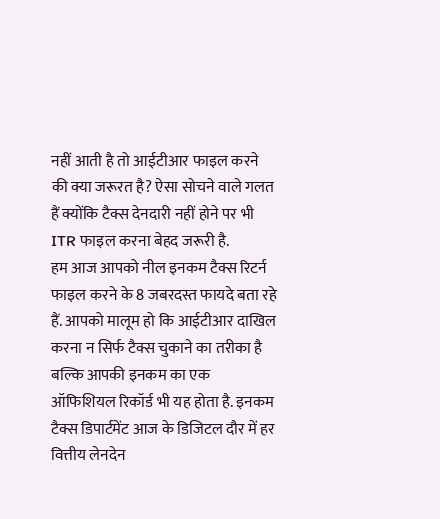नहीं आती है तो आईटीआर फाइल करने की क्या जरूरत है? ऐसा सोचने वाले गलत हैं क्योंकि टैक्स देनदारी नहीं होने पर भी ITR फाइल करना बेहद जरूरी है.
हम आज आपको नील इनकम टैक्स रिटर्न फाइल करने के 8 जबरदस्त फायदे बता रहे हैं. आपको मालूम हो कि आईटीआर दाखिल करना न सिर्फ टैक्स चुकाने का तरीका है बल्कि आपकी इनकम का एक ऑफिशियल रिकॉर्ड भी यह होता है. इनकम टैक्स डिपार्टमेंट आज के डिजिटल दौर में हर वित्तीय लेनदेन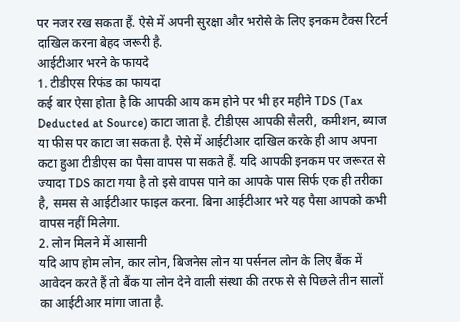पर नजर रख सकता हैं. ऐसे में अपनी सुरक्षा और भरोसे के लिए इनकम टैक्स रिटर्न दाखिल करना बेहद जरूरी है.
आईटीआर भरने के फायदे
1. टीडीएस रिफंड का फायदा
कई बार ऐसा होता है कि आपकी आय कम होने पर भी हर महीने TDS (Tax Deducted at Source) काटा जाता है. टीडीएस आपकी सैलरी, कमीशन, ब्याज या फीस पर काटा जा सकता है. ऐसे में आईटीआर दाखिल करके ही आप अपना कटा हुआ टीडीएस का पैसा वापस पा सकते हैं. यदि आपकी इनकम पर जरूरत से ज्यादा TDS काटा गया है तो इसे वापस पाने का आपके पास सिर्फ एक ही तरीका है, समस से आईटीआर फाइल करना. बिना आईटीआर भरे यह पैसा आपको कभी वापस नहीं मिलेगा.
2. लोन मिलने में आसानी
यदि आप होम लोन, कार लोन, बिजनेस लोन या पर्सनल लोन के लिए बैंक में आवेदन करते हैं तो बैंक या लोन देने वाली संस्था की तरफ से से पिछले तीन सालों का आईटीआर मांगा जाता है.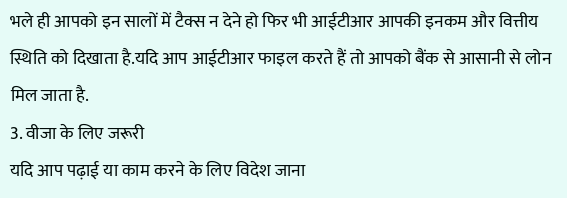भले ही आपको इन सालों में टैक्स न देने हो फिर भी आईटीआर आपकी इनकम और वित्तीय स्थिति को दिखाता है.यदि आप आईटीआर फाइल करते हैं तो आपको बैंक से आसानी से लोन मिल जाता है.
3. वीजा के लिए जरूरी
यदि आप पढ़ाई या काम करने के लिए विदेश जाना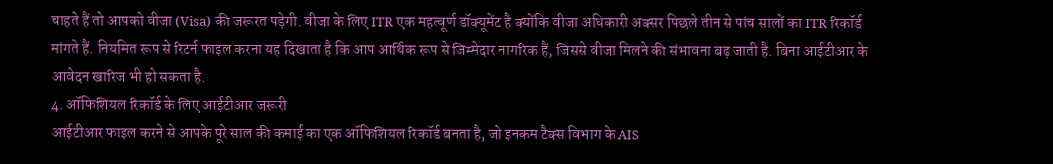चाहते हैं तो आपको वीजा (Visa) की जरूरत पड़ेगी. वीजा के लिए ITR एक महत्वूर्ण डॉक्यूमेंट है क्योंकि वीजा अधिकारी अक्सर पिछले तीन से पांच सालों का ITR रिकॉर्ड मांगते हैं. नियमित रूप से रिटर्न फाइल करना यह दिखाता है कि आप आर्थिक रूप से जिम्मेदार नागरिक हैं, जिससे वीजा मिलने की संभावना बढ़ जाती है. बिना आईटीआर के आवेदन खारिज भी हो सकता है.
4. ऑफिशियल रिकॉर्ड के लिए आईटीआर जरूरी
आईटीआर फाइल करने से आपके पूरे साल की कमाई का एक ऑफिशियल रिकॉर्ड बनता है, जो इनकम टैक्स विभाग के AIS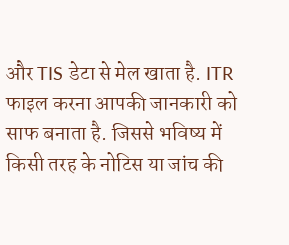और TIS डेटा से मेल खाता है. ITR फाइल करना आपकी जानकारी को साफ बनाता है. जिससे भविष्य में किसी तरह के नोटिस या जांच की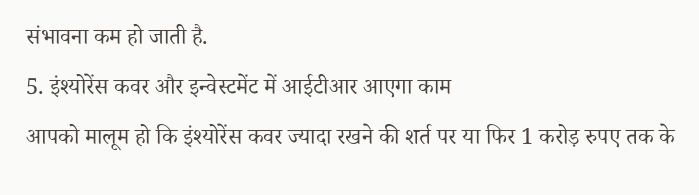संभावना कम हो जाती है.
5. इंश्योरेंस कवर और इन्वेस्टमेंट में आईटीआर आएगा काम
आपको मालूम हो कि इंश्योरेंस कवर ज्यादा रखने की शर्त पर या फिर 1 करोड़ रुपए तक के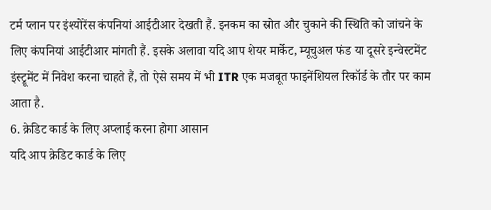टर्म प्लान पर इंश्योरेंस कंपनियां आईटीआर देखती हैं. इनकम का स्रोत और चुकाने की स्थिति को जांचने के लिए कंपनियां आईटीआर मांगती हैं. इसके अलावा यदि आप शेयर मार्केट, म्यूचुअल फंड या दूसरे इन्वेस्टमेंट इंस्ट्रूमेंट में निवेश करना चाहते हैं, तो ऐसे समय में भी ITR एक मजबूत फाइनेंशियल रिकॉर्ड के तौर पर काम आता है.
6. क्रेडिट कार्ड के लिए अप्लाई करना होगा आसान
यदि आप क्रेडिट कार्ड के लिए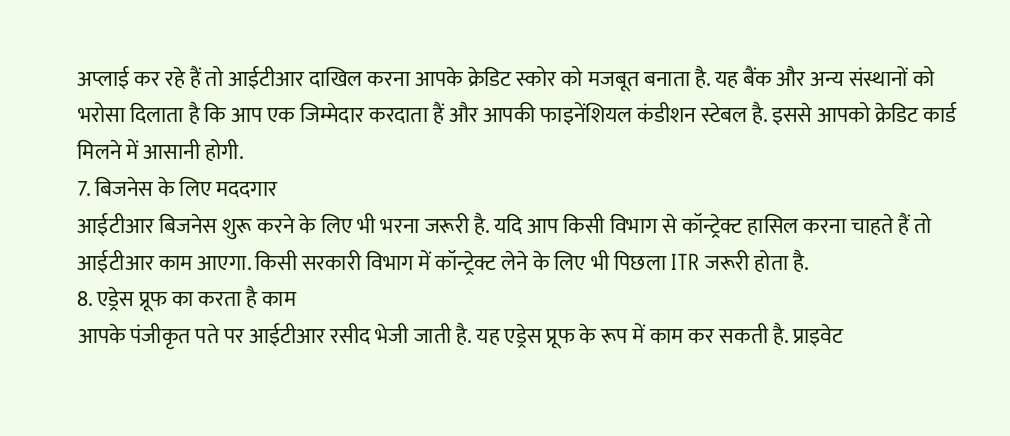अप्लाई कर रहे हैं तो आईटीआर दाखिल करना आपके क्रेडिट स्कोर को मजबूत बनाता है. यह बैंक और अन्य संस्थानों को भरोसा दिलाता है कि आप एक जिम्मेदार करदाता हैं और आपकी फाइनेंशियल कंडीशन स्टेबल है. इससे आपको क्रेडिट कार्ड मिलने में आसानी होगी.
7. बिजनेस के लिए मददगार
आईटीआर बिजनेस शुरू करने के लिए भी भरना जरूरी है. यदि आप किसी विभाग से कॉन्ट्रेक्ट हासिल करना चाहते हैं तो आईटीआर काम आएगा. किसी सरकारी विभाग में कॉन्ट्रेक्ट लेने के लिए भी पिछला ITR जरूरी होता है.
8. एड्रेस प्रूफ का करता है काम
आपके पंजीकृत पते पर आईटीआर रसीद भेजी जाती है. यह एड्रेस प्रूफ के रूप में काम कर सकती है. प्राइवेट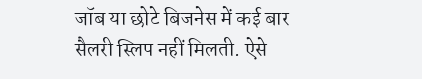जॉब या छोटे बिजनेस में कई बार सैलरी स्लिप नहीं मिलती. ऐसे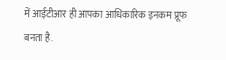में आईटीआर ही आपका आधिकारिक इनकम प्रूफ बनता है.